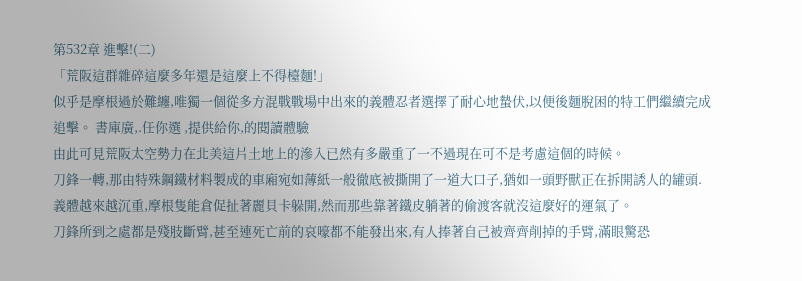第532章 進擊!(二)
「荒阪這群雜碎這麼多年還是這麼上不得檯麵!」
似乎是摩根過於難纏,唯獨一個從多方混戰戰場中出來的義體忍者選擇了耐心地蟄伏,以便後麵脫困的特工們繼續完成追擊。 書庫廣,.任你選 ,提供給你,的閱讀體驗
由此可見荒阪太空勢力在北美這片土地上的滲入已然有多嚴重了一不過現在可不是考慮這個的時候。
刀鋒一轉,那由特殊鋼鐵材料製成的車廂宛如薄紙一般徹底被撕開了一道大口子,猶如一頭野獸正在拆開誘人的罐頭.
義體越來越沉重,摩根隻能倉促扯著麗貝卡躲開,然而那些靠著鐵皮躺著的偷渡客就沒這麼好的運氣了。
刀鋒所到之處都是殘肢斷臂,甚至連死亡前的哀嚎都不能發出來,有人捧著自己被齊齊削掉的手臂,滿眼驚恐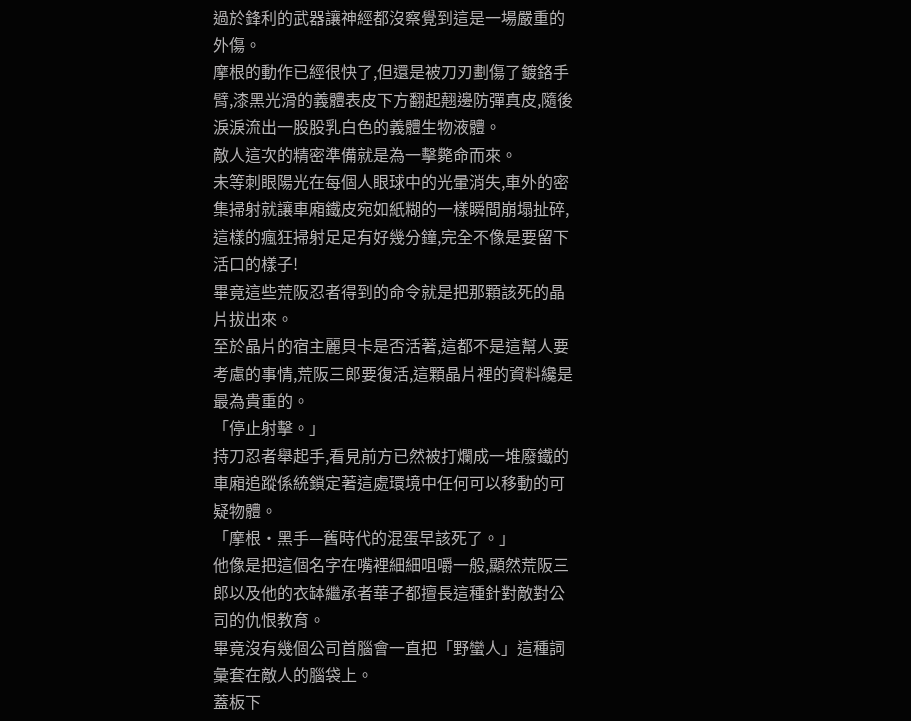過於鋒利的武器讓神經都沒察覺到這是一場嚴重的外傷。
摩根的動作已經很快了,但還是被刀刃劃傷了鍍鉻手臂,漆黑光滑的義體表皮下方翻起翹邊防彈真皮,隨後淚淚流出一股股乳白色的義體生物液體。
敵人這次的精密準備就是為一擊斃命而來。
未等刺眼陽光在每個人眼球中的光暈消失,車外的密集掃射就讓車廂鐵皮宛如紙糊的一樣瞬間崩塌扯碎,這樣的瘋狂掃射足足有好幾分鐘,完全不像是要留下活口的樣子!
畢竟這些荒阪忍者得到的命令就是把那顆該死的晶片拔出來。
至於晶片的宿主麗貝卡是否活著,這都不是這幫人要考慮的事情,荒阪三郎要復活,這顆晶片裡的資料纔是最為貴重的。
「停止射擊。」
持刀忍者舉起手,看見前方已然被打爛成一堆廢鐵的車廂追蹤係統鎖定著這處環境中任何可以移動的可疑物體。
「摩根·黑手—舊時代的混蛋早該死了。」
他像是把這個名字在嘴裡細細咀嚼一般,顯然荒阪三郎以及他的衣缽繼承者華子都擅長這種針對敵對公司的仇恨教育。
畢竟沒有幾個公司首腦會一直把「野蠻人」這種詞彙套在敵人的腦袋上。
蓋板下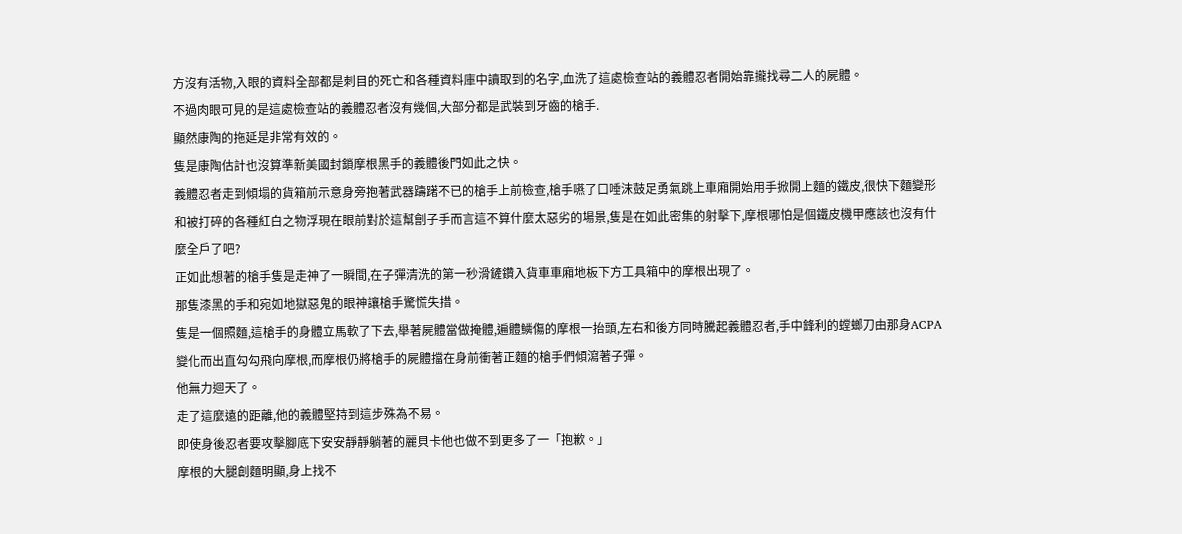方沒有活物,入眼的資料全部都是刺目的死亡和各種資料庫中讀取到的名字,血洗了這處檢查站的義體忍者開始靠攏找尋二人的屍體。
不過肉眼可見的是這處檢查站的義體忍者沒有幾個,大部分都是武裝到牙齒的槍手.
顯然康陶的拖延是非常有效的。
隻是康陶估計也沒算準新美國封鎖摩根黑手的義體後門如此之快。
義體忍者走到傾塌的貨箱前示意身旁抱著武器躊躇不已的槍手上前檢查,槍手嚥了口唾沫鼓足勇氣跳上車廂開始用手掀開上麵的鐵皮,很快下麵變形和被打碎的各種紅白之物浮現在眼前對於這幫劊子手而言這不算什麼太惡劣的場景,隻是在如此密集的射擊下,摩根哪怕是個鐵皮機甲應該也沒有什麼全戶了吧?
正如此想著的槍手隻是走神了一瞬間,在子彈清洗的第一秒滑鏟鑽入貨車車廂地板下方工具箱中的摩根出現了。
那隻漆黑的手和宛如地獄惡鬼的眼神讓槍手驚慌失措。
隻是一個照麵,這槍手的身體立馬軟了下去,舉著屍體當做掩體,遍體鱗傷的摩根一抬頭,左右和後方同時騰起義體忍者,手中鋒利的螳螂刀由那身ACPA變化而出直勾勾飛向摩根,而摩根仍將槍手的屍體擋在身前衝著正麵的槍手們傾瀉著子彈。
他無力迴天了。
走了這麼遠的距離,他的義體堅持到這步殊為不易。
即使身後忍者要攻擊腳底下安安靜靜躺著的麗貝卡他也做不到更多了一「抱歉。」
摩根的大腿創麵明顯,身上找不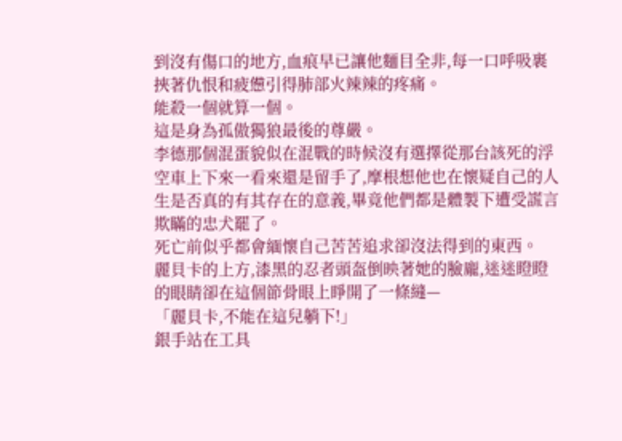到沒有傷口的地方,血痕早已讓他麵目全非,每一口呼吸裹挾著仇恨和疲憊引得肺部火辣辣的疼痛。
能殺一個就算一個。
這是身為孤傲獨狼最後的尊嚴。
李德那個混蛋貌似在混戰的時候沒有選擇從那台該死的浮空車上下來一看來還是留手了,摩根想他也在懷疑自己的人生是否真的有其存在的意義,畢竟他們都是體製下遭受謊言欺瞞的忠犬罷了。
死亡前似乎都會緬懷自己苦苦追求卻沒法得到的東西。
麗貝卡的上方,漆黑的忍者頭盔倒映著她的臉龐,迷迷瞪瞪的眼睛卻在這個節骨眼上睜開了一條縫—
「麗貝卡,不能在這兒躺下!」
銀手站在工具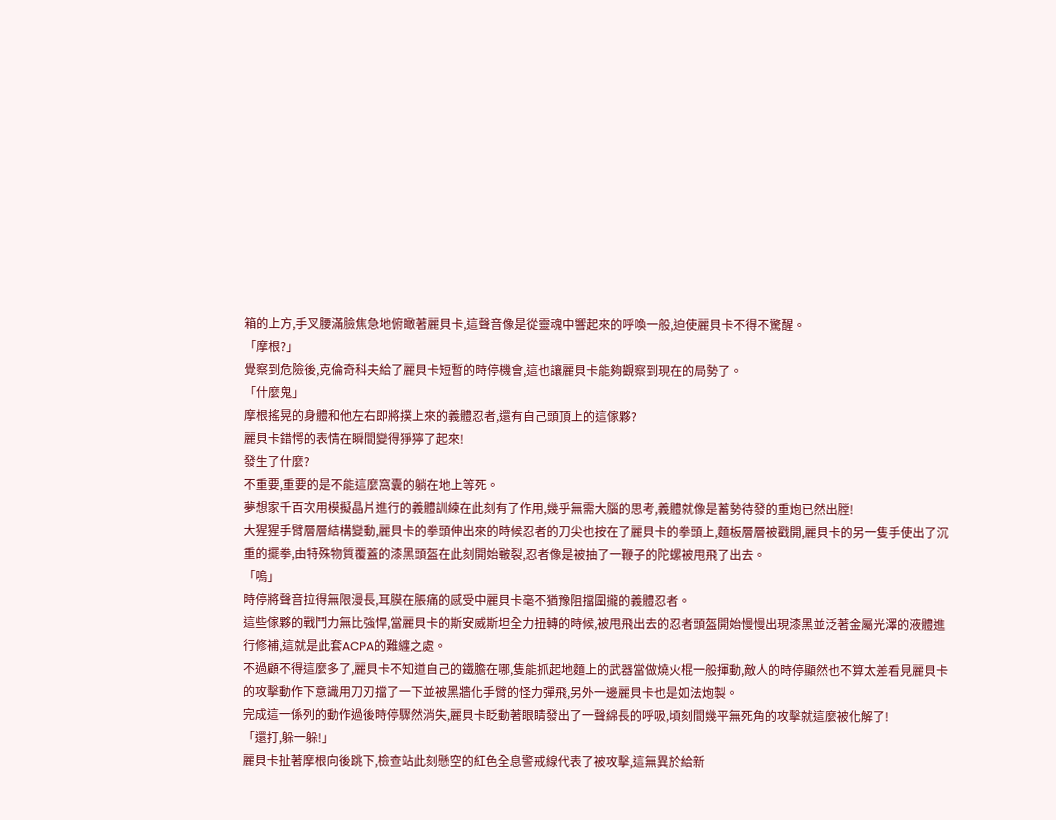箱的上方,手叉腰滿臉焦急地俯瞰著麗貝卡,這聲音像是從靈魂中響起來的呼喚一般,迫使麗貝卡不得不驚醒。
「摩根?」
覺察到危險後,克倫奇科夫給了麗貝卡短暫的時停機會,這也讓麗貝卡能夠觀察到現在的局勢了。
「什麼鬼」
摩根搖晃的身體和他左右即將撲上來的義體忍者,還有自己頭頂上的這傢夥?
麗貝卡錯愕的表情在瞬間變得猙獰了起來!
發生了什麼?
不重要,重要的是不能這麼窩囊的躺在地上等死。
夢想家千百次用模擬晶片進行的義體訓練在此刻有了作用,幾乎無需大腦的思考,義體就像是蓄勢待發的重炮已然出膛!
大猩猩手臂層層結構變動,麗貝卡的拳頭伸出來的時候忍者的刀尖也按在了麗貝卡的拳頭上,麵板層層被戳開,麗貝卡的另一隻手使出了沉重的擺拳,由特殊物質覆蓋的漆黑頭盔在此刻開始皸裂,忍者像是被抽了一鞭子的陀螺被甩飛了出去。
「嗚」
時停將聲音拉得無限漫長,耳膜在脹痛的感受中麗貝卡毫不猶豫阻擋圍攏的義體忍者。
這些傢夥的戰鬥力無比強悍,當麗貝卡的斯安威斯坦全力扭轉的時候,被甩飛出去的忍者頭盔開始慢慢出現漆黑並泛著金屬光澤的液體進行修補,這就是此套ACPA的難纏之處。
不過顧不得這麼多了,麗貝卡不知道自己的鐵膽在哪,隻能抓起地麵上的武器當做燒火棍一般揮動,敵人的時停顯然也不算太差看見麗貝卡的攻擊動作下意識用刀刃擋了一下並被黑牆化手臂的怪力彈飛,另外一邊麗貝卡也是如法炮製。
完成這一係列的動作過後時停驟然消失,麗貝卡眨動著眼睛發出了一聲綿長的呼吸,頃刻間幾平無死角的攻擊就這麼被化解了!
「還打,躲一躲!」
麗貝卡扯著摩根向後跳下,檢查站此刻懸空的紅色全息警戒線代表了被攻擊,這無異於給新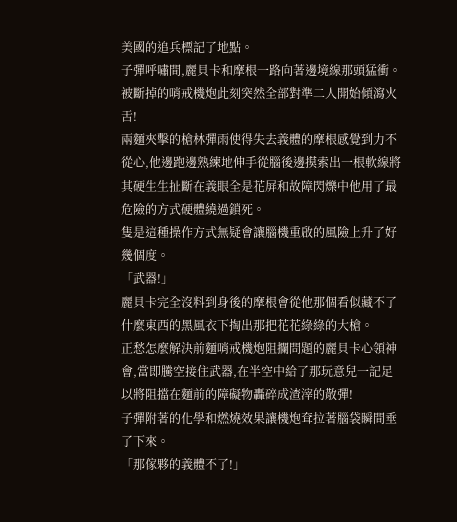美國的追兵標記了地點。
子彈呼嘯間,麗貝卡和摩根一路向著邊境線那頭猛衝。
被斷掉的哨戒機炮此刻突然全部對準二人開始傾瀉火舌!
兩麵夾擊的槍林彈雨使得失去義體的摩根感覺到力不從心,他邊跑邊熟練地伸手從腦後邊摸索出一根軟線將其硬生生扯斷在義眼全是花屏和故障閃爍中他用了最危險的方式硬體繞過鎖死。
隻是這種操作方式無疑會讓腦機重啟的風險上升了好幾個度。
「武器!」
麗貝卡完全沒料到身後的摩根會從他那個看似藏不了什麼東西的黑風衣下掏出那把花花綠綠的大槍。
正愁怎麼解決前麵哨戒機炮阻攔問題的麗貝卡心領神會,當即騰空接住武器,在半空中給了那玩意兒一記足以將阻擋在麵前的障礙物轟碎成渣滓的散彈!
子彈附著的化學和燃燒效果讓機炮耷拉著腦袋瞬間垂了下來。
「那傢夥的義體不了!」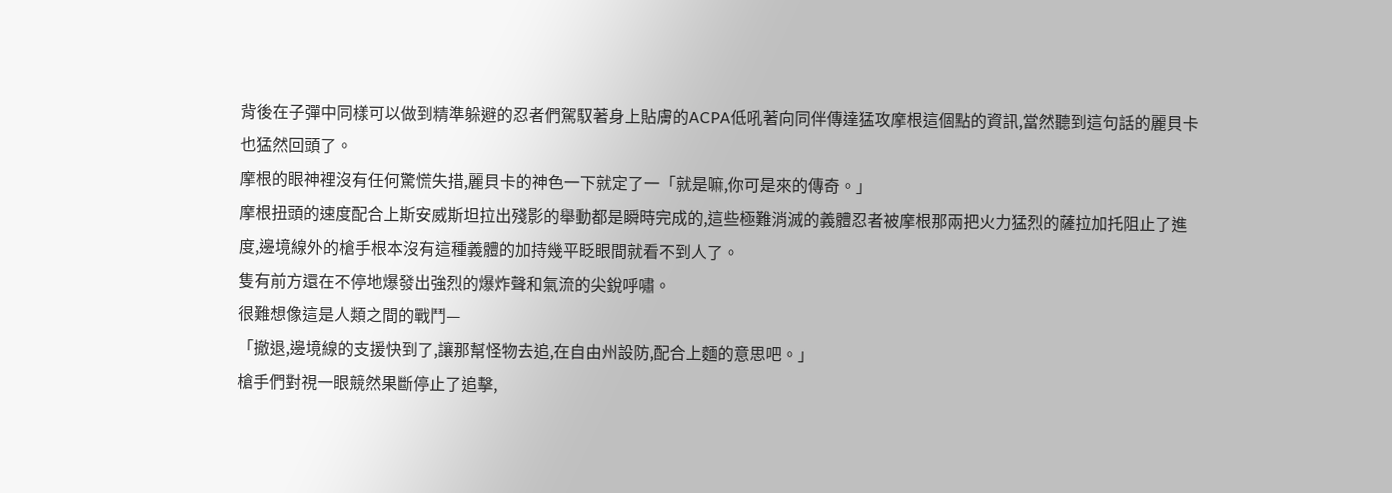背後在子彈中同樣可以做到精準躲避的忍者們駕馭著身上貼膚的ACPA低吼著向同伴傳達猛攻摩根這個點的資訊,當然聽到這句話的麗貝卡也猛然回頭了。
摩根的眼神裡沒有任何驚慌失措,麗貝卡的神色一下就定了一「就是嘛,你可是來的傳奇。」
摩根扭頭的速度配合上斯安威斯坦拉出殘影的舉動都是瞬時完成的,這些極難消滅的義體忍者被摩根那兩把火力猛烈的薩拉加托阻止了進度,邊境線外的槍手根本沒有這種義體的加持幾平眨眼間就看不到人了。
隻有前方還在不停地爆發出強烈的爆炸聲和氣流的尖銳呼嘯。
很難想像這是人類之間的戰鬥—
「撤退,邊境線的支援快到了,讓那幫怪物去追,在自由州設防,配合上麵的意思吧。」
槍手們對視一眼競然果斷停止了追擊,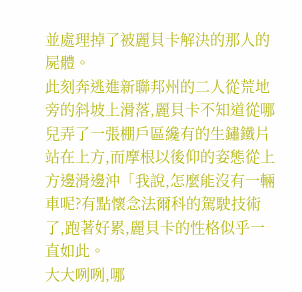並處理掉了被麗貝卡解決的那人的屍體。
此刻奔逃進新聯邦州的二人從荒地旁的斜坡上滑落,麗貝卡不知道從哪兒弄了一張棚戶區纔有的生鏽鐵片站在上方,而摩根以後仰的姿態從上方邊滑邊沖「我說,怎麼能沒有一輛車呢?有點懷念法爾科的駕駛技術了,跑著好累,麗貝卡的性格似乎一直如此。
大大咧咧,哪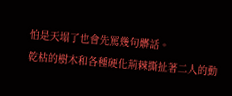怕是天塌了也會先罵幾句髒話。
乾枯的樹木和各種硬化荊棘撕扯著二人的動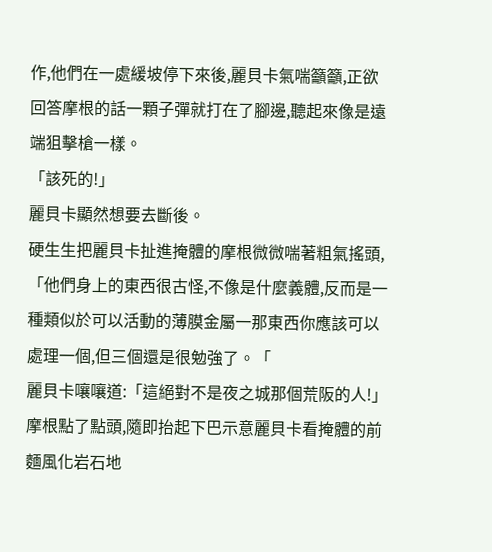作,他們在一處緩坡停下來後,麗貝卡氣喘籲籲,正欲回答摩根的話一顆子彈就打在了腳邊,聽起來像是遠端狙擊槍一樣。
「該死的!」
麗貝卡顯然想要去斷後。
硬生生把麗貝卡扯進掩體的摩根微微喘著粗氣搖頭,「他們身上的東西很古怪,不像是什麼義體,反而是一種類似於可以活動的薄膜金屬一那東西你應該可以處理一個,但三個還是很勉強了。「
麗貝卡嚷嚷道:「這絕對不是夜之城那個荒阪的人!」
摩根點了點頭,隨即抬起下巴示意麗貝卡看掩體的前麵風化岩石地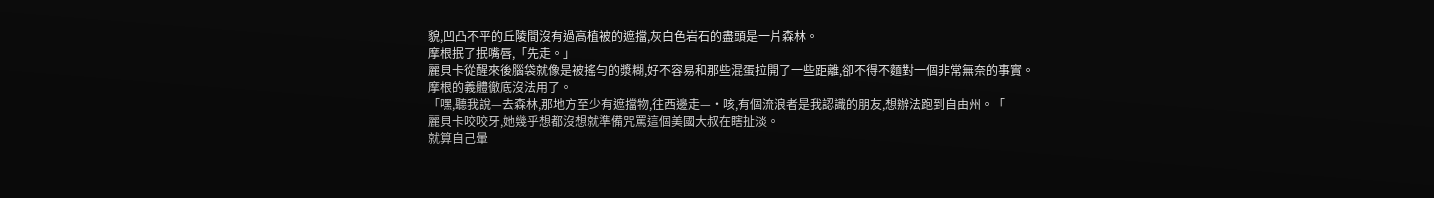貌,凹凸不平的丘陵間沒有過高植被的遮擋,灰白色岩石的盡頭是一片森林。
摩根抿了抿嘴唇,「先走。」
麗貝卡從醒來後腦袋就像是被搖勻的漿糊,好不容易和那些混蛋拉開了一些距離,卻不得不麵對一個非常無奈的事實。
摩根的義體徹底沒法用了。
「嘿,聽我說—去森林,那地方至少有遮擋物,往西邊走—·咳,有個流浪者是我認識的朋友,想辦法跑到自由州。「
麗貝卡咬咬牙,她幾乎想都沒想就準備咒罵這個美國大叔在瞎扯淡。
就算自己暈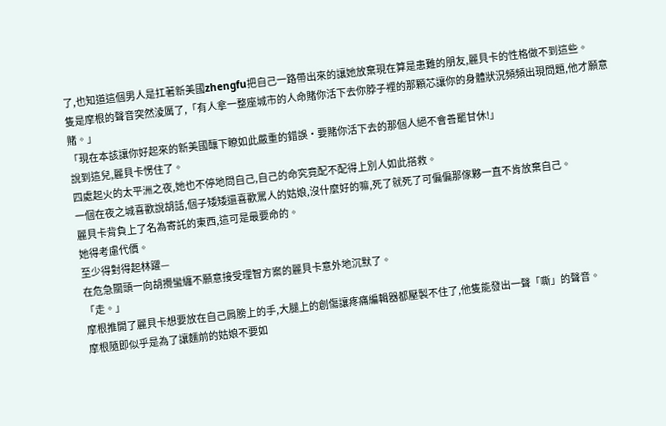了,也知道這個男人是扛著新美國zhengfu把自己一路帶出來的讓她放棄現在算是患難的朋友,麗貝卡的性格做不到這些。
隻是摩根的聲音突然淩厲了,「有人拿一整座城市的人命賭你活下去你脖子裡的那顆芯讓你的身體狀況頻頻出現問題,他才願意賭。」
「現在本該讓你好起來的新美國釀下瞭如此嚴重的錯誤·要賭你活下去的那個人絕不會善罷甘休!」
說到這兒,麗貝卡愣住了。
四處起火的太平洲之夜,她也不停地問自己,自己的命究竟配不配得上別人如此搭救。
一個在夜之城喜歡說胡話,個子矮矮還喜歡罵人的姑娘,沒什麼好的嘛,死了就死了可偏偏那傢夥一直不肯放棄自己。
麗貝卡背負上了名為寄託的東西,這可是最要命的。
她得考慮代價。
至少得對得起林躍—
在危急關頭一向胡攪蠻纏不願意接受理智方案的麗貝卡意外地沉默了。
「走。」
摩根推開了麗貝卡想要放在自己肩膀上的手,大腿上的創傷讓疼痛編輯器都壓製不住了,他隻能發出一聲「嘶」的聲音。
摩根隨即似乎是為了讓麵前的姑娘不要如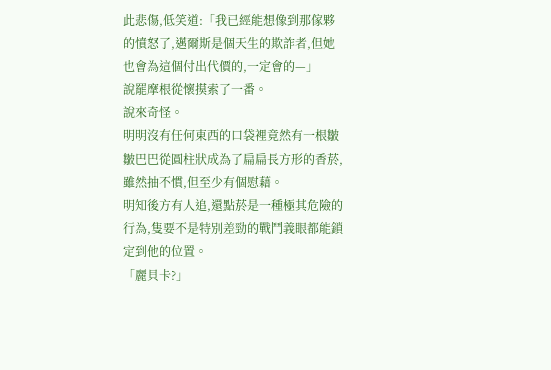此悲傷,低笑道:「我已經能想像到那傢夥的憤怒了,邁爾斯是個天生的欺詐者,但她也會為這個付出代價的,一定會的—」
說罷摩根從懷摸索了一番。
說來奇怪。
明明沒有任何東西的口袋裡竟然有一根皺皺巴巴從圓柱狀成為了扁扁長方形的香菸,雖然抽不慣,但至少有個慰藉。
明知後方有人追,還點菸是一種極其危險的行為,隻要不是特別差勁的戰鬥義眼都能鎖定到他的位置。
「麗貝卡?」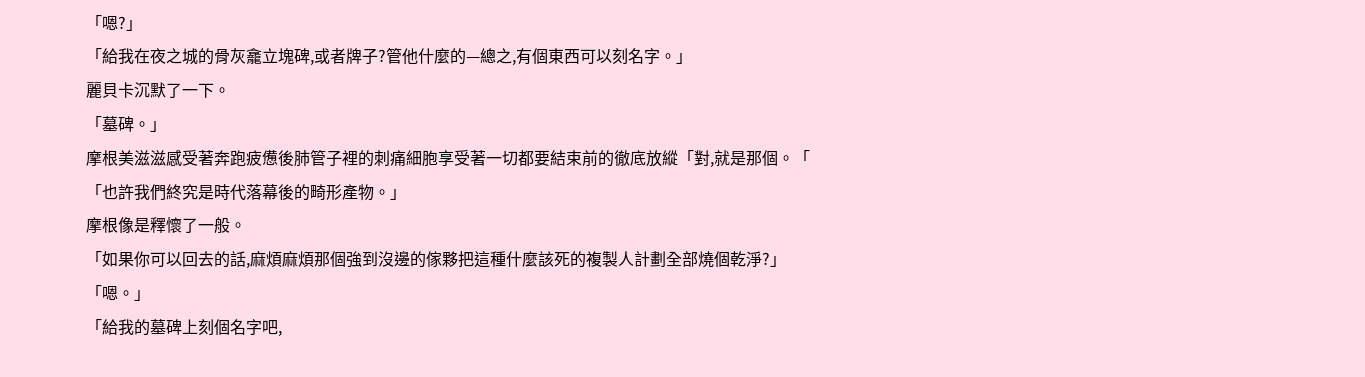「嗯?」
「給我在夜之城的骨灰龕立塊碑,或者牌子?管他什麼的—總之,有個東西可以刻名字。」
麗貝卡沉默了一下。
「墓碑。」
摩根美滋滋感受著奔跑疲憊後肺管子裡的刺痛細胞享受著一切都要結束前的徹底放縱「對,就是那個。「
「也許我們終究是時代落幕後的畸形產物。」
摩根像是釋懷了一般。
「如果你可以回去的話,麻煩麻煩那個強到沒邊的傢夥把這種什麼該死的複製人計劃全部燒個乾淨?」
「嗯。」
「給我的墓碑上刻個名字吧,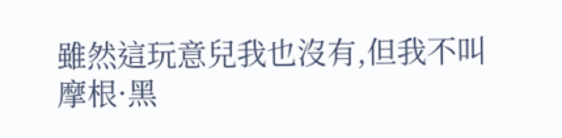雖然這玩意兒我也沒有,但我不叫摩根·黑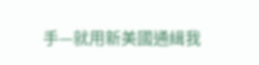手—就用新美國通緝我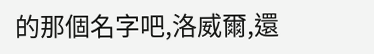的那個名字吧,洛威爾,還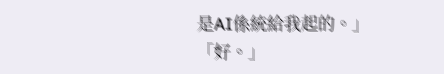是AI係統給我起的。」
「好。」